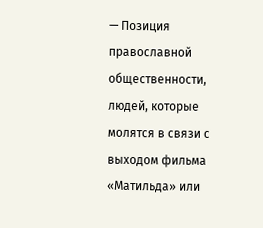— Позиция православной общественности, людей, которые молятся в связи с выходом фильма «Матильда» или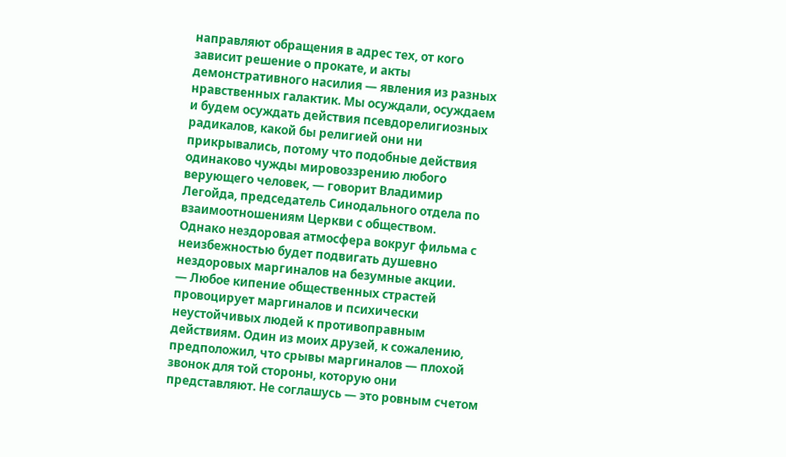направляют обращения в адрес тех, от кого зависит решение о прокате, и акты демонстративного насилия — явления из разных нравственных галактик. Мы осуждали, осуждаем и будем осуждать действия псевдорелигиозных радикалов, какой бы религией они ни прикрывались, потому что подобные действия одинаково чужды мировоззрению любого верующего человек, — говорит Владимир Легойда, председатель Синодального отдела по взаимоотношениям Церкви с обществом.
Однако нездоровая атмосфера вокруг фильма с неизбежностью будет подвигать душевно нездоровых маргиналов на безумные акции.
— Любое кипение общественных страстей провоцирует маргиналов и психически неустойчивых людей к противоправным действиям. Один из моих друзей, к сожалению, предположил, что срывы маргиналов — плохой звонок для той стороны, которую они представляют. Не соглашусь — это ровным счетом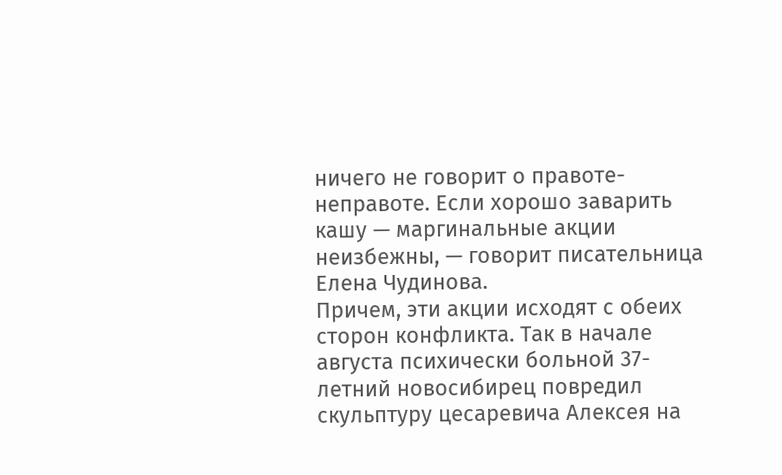ничего не говорит о правоте-неправоте. Если хорошо заварить кашу — маргинальные акции неизбежны, — говорит писательница Елена Чудинова.
Причем, эти акции исходят с обеих сторон конфликта. Так в начале августа психически больной 37-летний новосибирец повредил скульптуру цесаревича Алексея на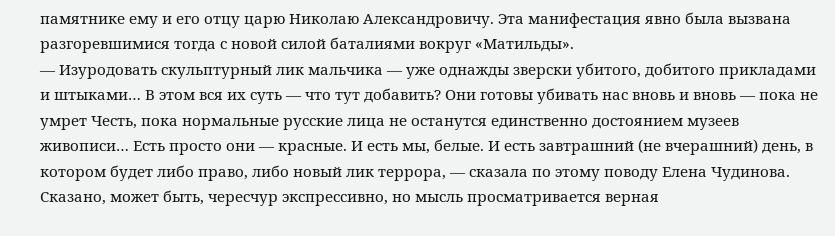памятнике ему и его отцу царю Николаю Александровичу. Эта манифестация явно была вызвана разгоревшимися тогда с новой силой баталиями вокруг «Матильды».
— Изуродовать скульптурный лик мальчика — уже однажды зверски убитого, добитого прикладами и штыками… В этом вся их суть — что тут добавить? Они готовы убивать нас вновь и вновь — пока не умрет Честь, пока нормальные русские лица не останутся единственно достоянием музеев живописи… Есть просто они — красные. И есть мы, белые. И есть завтрашний (не вчерашний) день, в котором будет либо право, либо новый лик террора, — сказала по этому поводу Елена Чудинова.
Сказано, может быть, чересчур экспрессивно, но мысль просматривается верная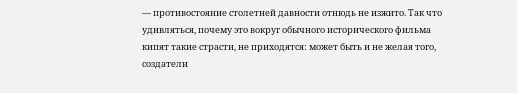— противостояние столетней давности отнюдь не изжито. Так что удивляться, почему это вокруг обычного исторического фильма кипят такие страсти, не приходятся: может быть и не желая того, создатели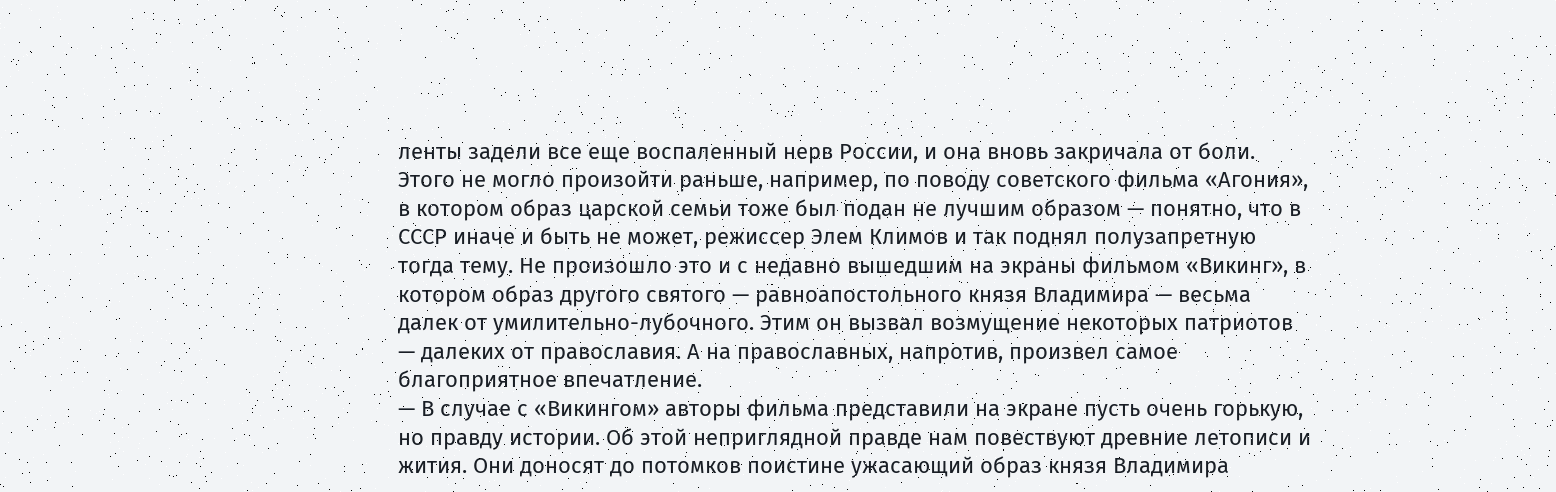ленты задели все еще воспаленный нерв России, и она вновь закричала от боли. Этого не могло произойти раньше, например, по поводу советского фильма «Агония», в котором образ царской семьи тоже был подан не лучшим образом — понятно, что в СССР иначе и быть не может, режиссер Элем Климов и так поднял полузапретную тогда тему. Не произошло это и с недавно вышедшим на экраны фильмом «Викинг», в котором образ другого святого — равноапостольного князя Владимира — весьма далек от умилительно-лубочного. Этим он вызвал возмущение некоторых патриотов — далеких от православия. А на православных, напротив, произвел самое благоприятное впечатление.
— В случае с «Викингом» авторы фильма представили на экране пусть очень горькую, но правду истории. Об этой неприглядной правде нам повествуют древние летописи и жития. Они доносят до потомков поистине ужасающий образ князя Владимира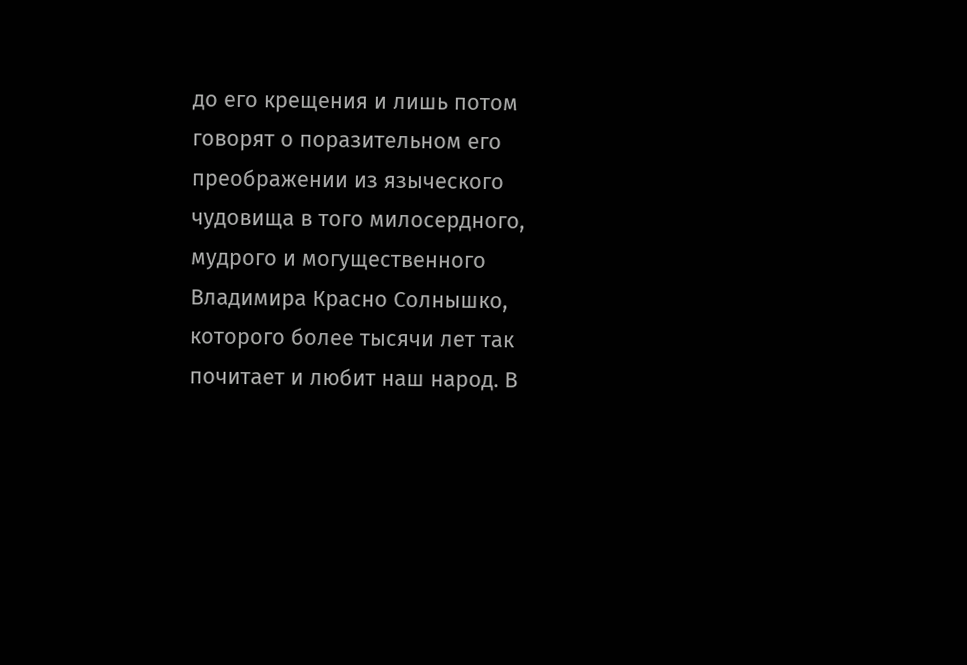до его крещения и лишь потом говорят о поразительном его преображении из языческого чудовища в того милосердного, мудрого и могущественного Владимира Красно Солнышко, которого более тысячи лет так почитает и любит наш народ. В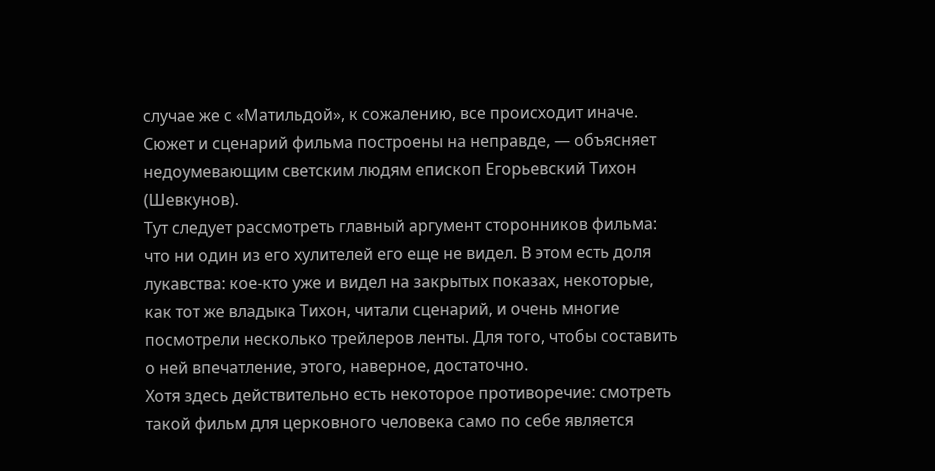случае же с «Матильдой», к сожалению, все происходит иначе. Сюжет и сценарий фильма построены на неправде, — объясняет недоумевающим светским людям епископ Егорьевский Тихон (Шевкунов).
Тут следует рассмотреть главный аргумент сторонников фильма: что ни один из его хулителей его еще не видел. В этом есть доля лукавства: кое-кто уже и видел на закрытых показах, некоторые, как тот же владыка Тихон, читали сценарий, и очень многие посмотрели несколько трейлеров ленты. Для того, чтобы составить о ней впечатление, этого, наверное, достаточно.
Хотя здесь действительно есть некоторое противоречие: смотреть такой фильм для церковного человека само по себе является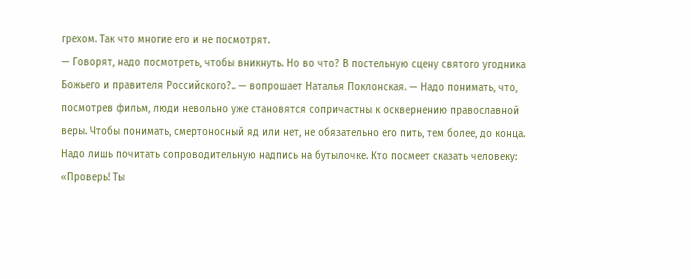грехом. Так что многие его и не посмотрят.
— Говорят, надо посмотреть, чтобы вникнуть. Но во что? В постельную сцену святого угодника Божьего и правителя Российского?.. — вопрошает Наталья Поклонская. — Надо понимать, что, посмотрев фильм, люди невольно уже становятся сопричастны к осквернению православной веры. Чтобы понимать, смертоносный яд или нет, не обязательно его пить, тем более, до конца. Надо лишь почитать сопроводительную надпись на бутылочке. Кто посмеет сказать человеку: «Проверь! Ты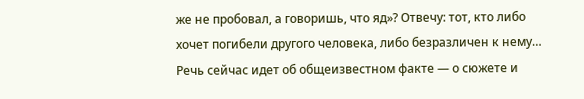же не пробовал, а говоришь, что яд»? Отвечу: тот, кто либо хочет погибели другого человека, либо безразличен к нему… Речь сейчас идет об общеизвестном факте — о сюжете и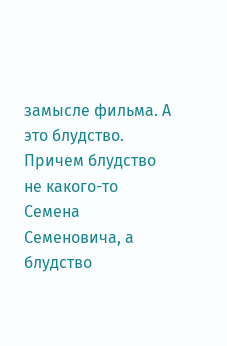замысле фильма. А это блудство. Причем блудство не какого-то Семена Семеновича, а блудство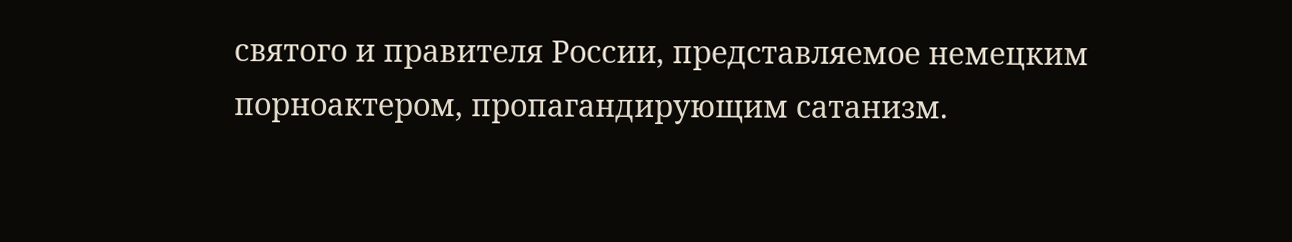святого и правителя России, представляемое немецким порноактером, пропагандирующим сатанизм.